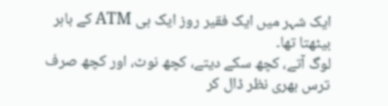ایک شہر میں ایک فقیر روز ایک ہی ATM کے باہر بیٹھتا تھا۔
لوگ آتے، کچھ سکے دیتے، کچھ نوٹ، اور کچھ صرف ترس بھری نظر ڈال کر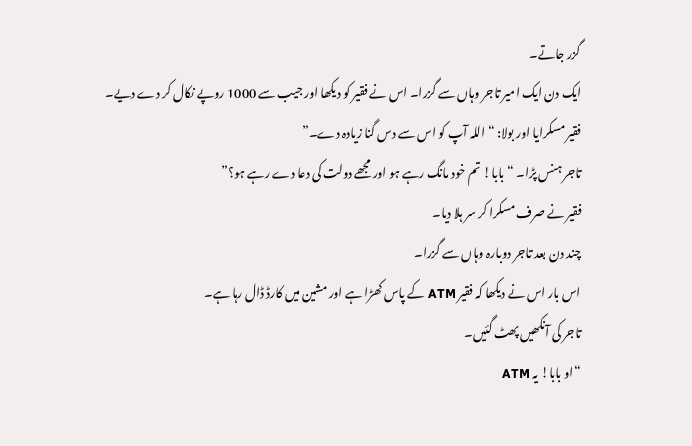گزر جاتے۔
ایک دن ایک امیر تاجر وہاں سے گزرا۔ اس نے فقیر کو دیکھا اور جیب سے 1000 روپے نکال کر دے دیے۔
فقیر مسکرایا اور بولا: “اللہ آپ کو اس سے دس گنا زیادہ دے۔”
تاجر ہنس پڑا۔ “بابا! تم خود مانگ رہے ہو اور مجھے دولت کی دعا دے رہے ہو؟”
فقیر نے صرف مسکرا کر سر ہلا دیا۔
چند دن بعد تاجر دوبارہ وہاں سے گزرا۔
اس بار اس نے دیکھا کہ فقیر ATM کے پاس کھڑا ہے اور مشین میں کارڈ ڈال رہا ہے۔
تاجر کی آنکھیں پھٹ گئیں۔
“او بابا! یہ ATM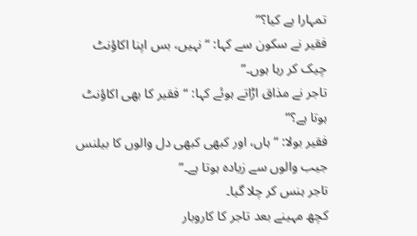تمہارا ہے کیا؟”
فقیر نے سکون سے کہا: “نہیں، بس اپنا اکاؤنٹ چیک کر رہا ہوں۔”
تاجر نے مذاق اڑاتے ہوئے کہا: “فقیر کا بھی اکاؤنٹ ہوتا ہے؟”
فقیر بولا: “ہاں، اور کبھی کبھی دل والوں کا بیلنس جیب والوں سے زیادہ ہوتا ہے۔”
تاجر ہنس کر چلا گیا۔
کچھ مہینے بعد تاجر کا کاروبار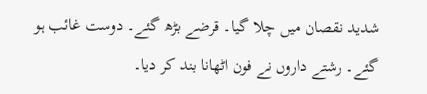شدید نقصان میں چلا گیا۔ قرضے بڑھ گئے۔ دوست غائب ہو گئے۔ رشتے داروں نے فون اٹھانا بند کر دیا۔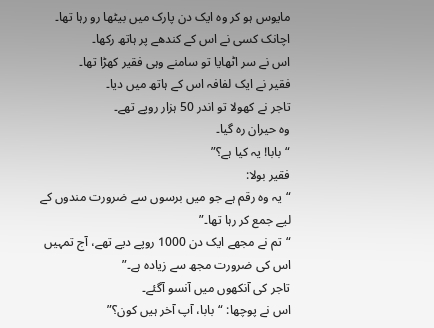مایوس ہو کر وہ ایک دن پارک میں بیٹھا رو رہا تھا۔
اچانک کسی نے اس کے کندھے پر ہاتھ رکھا۔
اس نے سر اٹھایا تو سامنے وہی فقیر کھڑا تھا۔
فقیر نے ایک لفافہ اس کے ہاتھ میں دیا۔
تاجر نے کھولا تو اندر 50 ہزار روپے تھے۔
وہ حیران رہ گیا۔
“بابا! یہ کیا ہے؟”
فقیر بولا:
“یہ وہ رقم ہے جو میں برسوں سے ضرورت مندوں کے لیے جمع کر رہا تھا۔”
“تم نے مجھے ایک دن 1000 روپے دیے تھے، آج تمہیں اس کی ضرورت مجھ سے زیادہ ہے۔”
تاجر کی آنکھوں میں آنسو آگئے۔
اس نے پوچھا: “بابا، آپ آخر ہیں کون؟”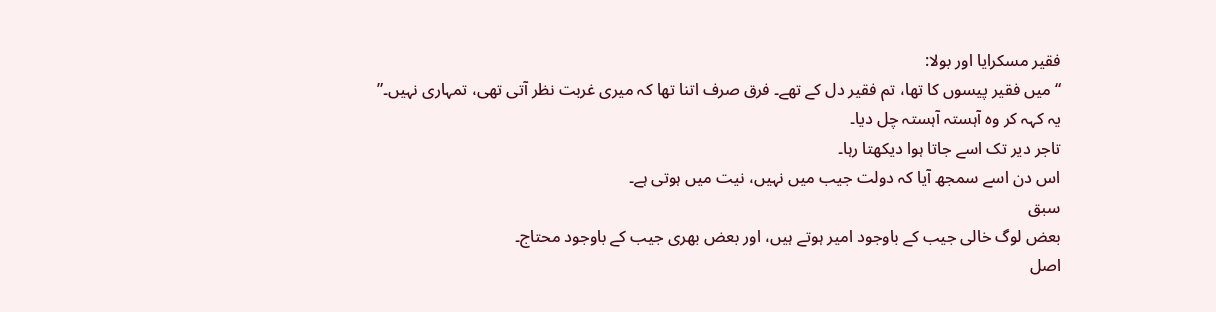فقیر مسکرایا اور بولا:
“میں فقیر پیسوں کا تھا، تم فقیر دل کے تھے۔ فرق صرف اتنا تھا کہ میری غربت نظر آتی تھی، تمہاری نہیں۔”
یہ کہہ کر وہ آہستہ آہستہ چل دیا۔
تاجر دیر تک اسے جاتا ہوا دیکھتا رہا۔
اس دن اسے سمجھ آیا کہ دولت جیب میں نہیں، نیت میں ہوتی ہے۔
سبق
بعض لوگ خالی جیب کے باوجود امیر ہوتے ہیں، اور بعض بھری جیب کے باوجود محتاج۔
اصل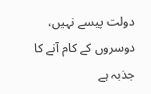دولت پیسے نہیں، دوسروں کے کام آنے کا جذبہ ہے